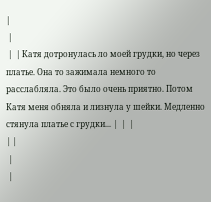|
 |
 |  | Катя дотронулась ло моей грудки, но через платье. Она то зажимала немного то расслабляла. Это было очень приятно. Потом Катя меня обняла и лизнула у шейки. Медленно стянула платье с грудки... |  |  |
| |
 |
 |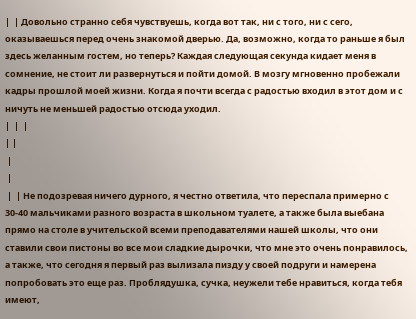|  | Довольно странно себя чувствуешь, когда вот так, ни с того, ни с сего, оказываешься перед очень знакомой дверью. Да, возможно, когда то раньше я был здесь желанным гостем, но теперь? Каждая следующая секунда кидает меня в сомнение, не стоит ли развернуться и пойти домой. В мозгу мгновенно пробежали кадры прошлой моей жизни. Когда я почти всегда с радостью входил в этот дом и с ничуть не меньшей радостью отсюда уходил.
|  |  |
| |
 |
 |
 |  | Не подозревая ничего дурного, я честно ответила, что переспала примерно с 30-40 мальчиками разного возраста в школьном туалете, а также была выебана прямо на столе в учительской всеми преподавателями нашей школы, что они ставили свои пистоны во все мои сладкие дырочки, что мне это очень понравилось, а также, что сегодня я первый раз вылизала пизду у своей подруги и намерена попробовать это еще раз. Проблядушка, сучка, неужели тебе нравиться, когда тебя имеют,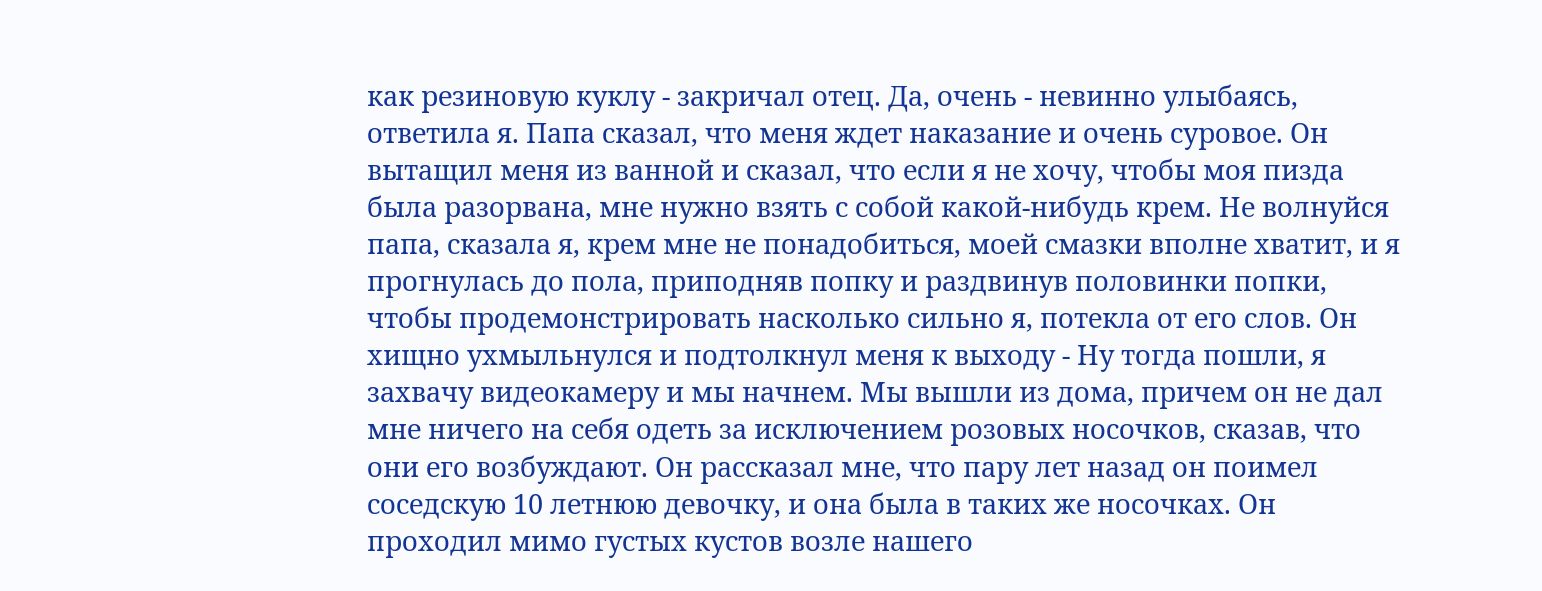как резиновую куклу - закричал отец. Да, очень - невинно улыбаясь, ответила я. Папа сказал, что меня ждет наказание и очень суровое. Он вытащил меня из ванной и сказал, что если я не хочу, чтобы моя пизда была разорвана, мне нужно взять с собой какой-нибудь крем. Не волнуйся папа, сказала я, крем мне не понадобиться, моей смазки вполне хватит, и я прогнулась до пола, приподняв попку и раздвинув половинки попки, чтобы продемонстрировать насколько сильно я, потекла от его слов. Он хищно ухмыльнулся и подтолкнул меня к выходу - Ну тогда пошли, я захвачу видеокамеру и мы начнем. Мы вышли из дома, причем он не дал мне ничего на себя одеть за исключением розовых носочков, сказав, что они его возбуждают. Он рассказал мне, что пару лет назад он поимел соседскую 10 летнюю девочку, и она была в таких же носочках. Он проходил мимо густых кустов возле нашего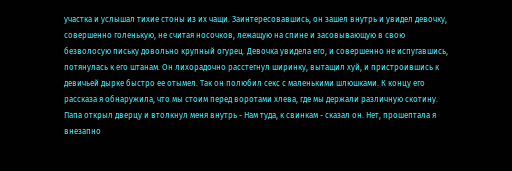участка и услышал тихие стоны из их чащи. Заинтересовавшись, он зашел внутрь и увидел девочку, совершенно голенькую, не считая носочков, лежащую на спине и засовывающую в свою безволосую письку довольно крупный огурец. Девочка увидела его, и совершенно не испугавшись, потянулась к его штанам. Он лихорадочно расстегнул ширинку, вытащил хуй, и пристроившись к девичьей дырке быстро ее отымел. Так он полюбил секс с маленькими шлюшками. К концу его рассказа я обнаружила, что мы стоим перед воротами хлева, где мы держали различную скотину. Папа открыл дверцу и втолкнул меня внутрь - Нам туда, к свинкам - сказал он. Нет, прошептала я внезапно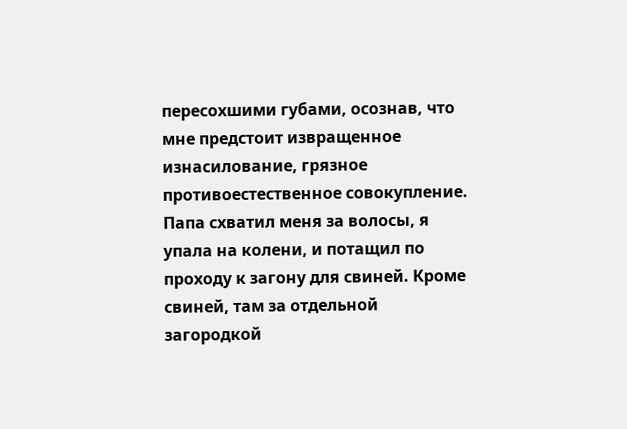пересохшими губами, осознав, что мне предстоит извращенное изнасилование, грязное противоестественное совокупление. Папа схватил меня за волосы, я упала на колени, и потащил по проходу к загону для свиней. Кроме свиней, там за отдельной загородкой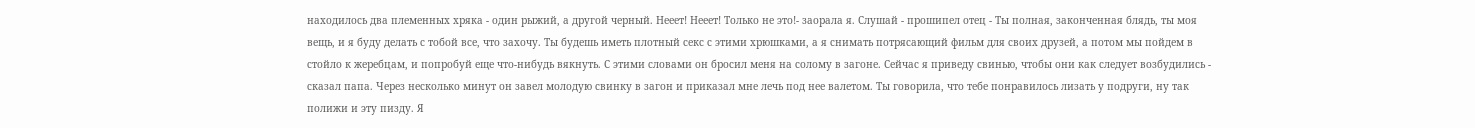находилось два племенных хряка - один рыжий, а другой черный. Нееет! Нееет! Только не это!- заорала я. Слушай - прошипел отец - Ты полная, законченная блядь, ты моя вещь, и я буду делать с тобой все, что захочу. Ты будешь иметь плотный секс с этими хрюшками, а я снимать потрясающий фильм для своих друзей, а потом мы пойдем в стойло к жеребцам, и попробуй еще что-нибудь вякнуть. С этими словами он бросил меня на солому в загоне. Сейчас я приведу свинью, чтобы они как следует возбудились - сказал папа. Через несколько минут он завел молодую свинку в загон и приказал мне лечь под нее валетом. Ты говорила, что тебе понравилось лизать у подруги, ну так полижи и эту пизду. Я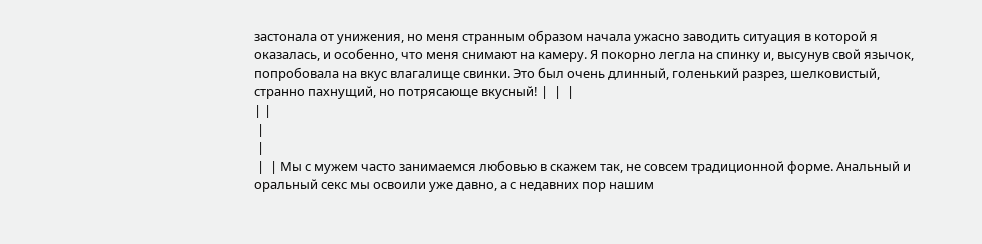застонала от унижения, но меня странным образом начала ужасно заводить ситуация в которой я оказалась, и особенно, что меня снимают на камеру. Я покорно легла на спинку и, высунув свой язычок, попробовала на вкус влагалище свинки. Это был очень длинный, голенький разрез, шелковистый, странно пахнущий, но потрясающе вкусный! |  |  |
| |
 |
 |
 |  | Мы с мужем часто занимаемся любовью в скажем так, не совсем традиционной форме. Анальный и оральный секс мы освоили уже давно, а с недавних пор нашим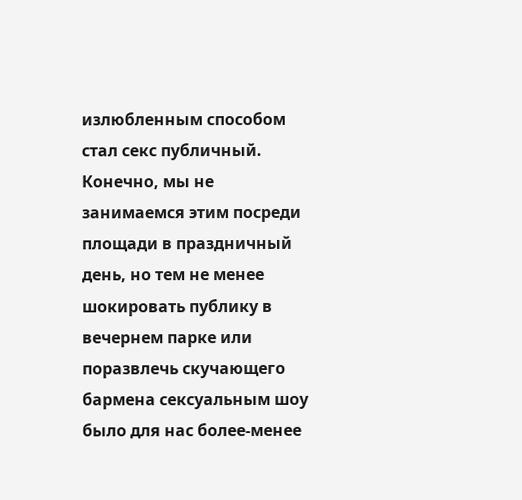излюбленным способом стал секс публичный. Конечно, мы не занимаемся этим посреди площади в праздничный день, но тем не менее шокировать публику в вечернем парке или поразвлечь скучающего бармена сексуальным шоу было для нас более-менее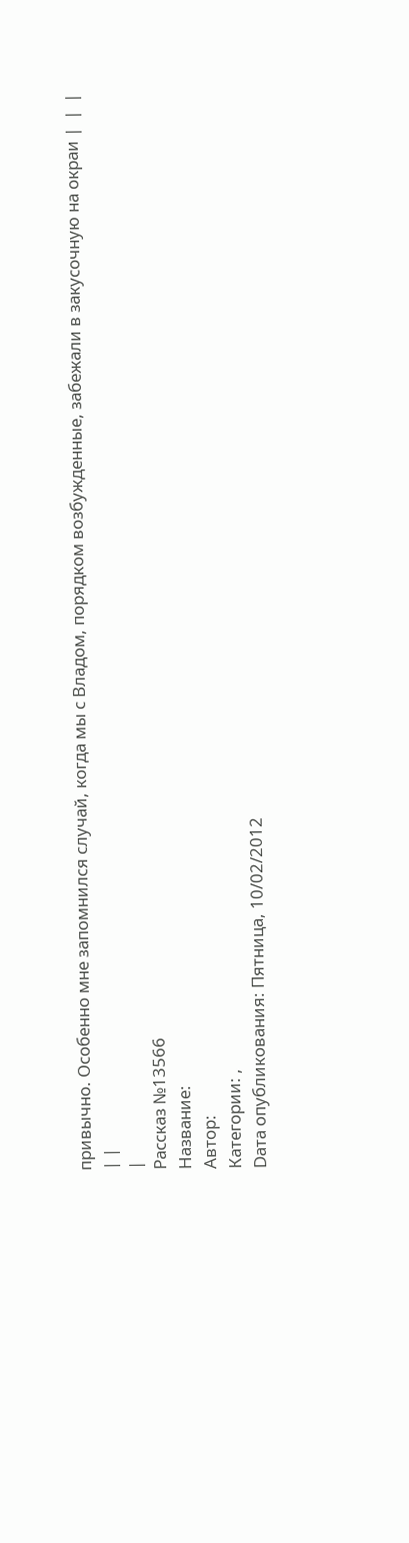привычно. Особенно мне запомнился случай, когда мы с Владом, порядком возбужденные, забежали в закусочную на окраи |  |  |
| |
|
Рассказ №13566
Название:
Автор:
Категории: ,
Dата опубликования: Пятница, 10/02/2012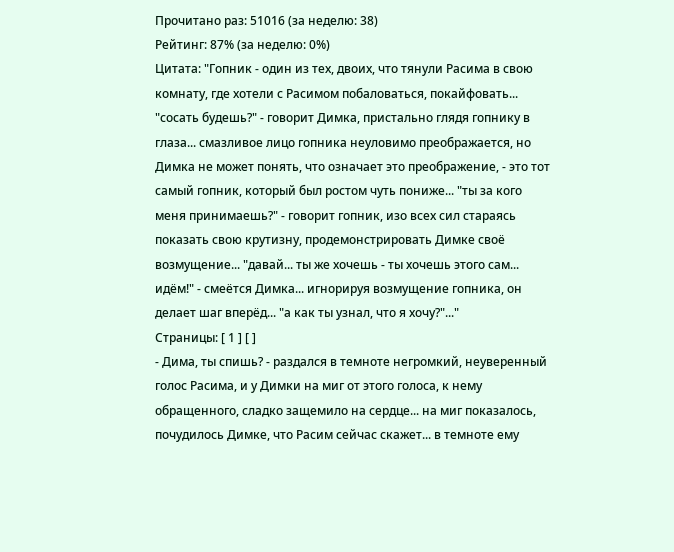Прочитано раз: 51016 (за неделю: 38)
Рейтинг: 87% (за неделю: 0%)
Цитата: "Гопник - один из тех, двоих, что тянули Расима в свою комнату, где хотели с Расимом побаловаться, покайфовать... "сосать будешь?" - говорит Димка, пристально глядя гопнику в глаза... смазливое лицо гопника неуловимо преображается, но Димка не может понять, что означает это преображение, - это тот самый гопник, который был ростом чуть пониже... "ты за кого меня принимаешь?" - говорит гопник, изо всех сил стараясь показать свою крутизну, продемонстрировать Димке своё возмущение... "давай... ты же хочешь - ты хочешь этого сам... идём!" - смеётся Димка... игнорируя возмущение гопника, он делает шаг вперёд... "а как ты узнал, что я хочу?"..."
Страницы: [ 1 ] [ ]
- Дима, ты спишь? - раздался в темноте негромкий, неуверенный голос Расима, и у Димки на миг от этого голоса, к нему обращенного, сладко защемило на сердце... на миг показалось, почудилось Димке, что Расим сейчас скажет... в темноте ему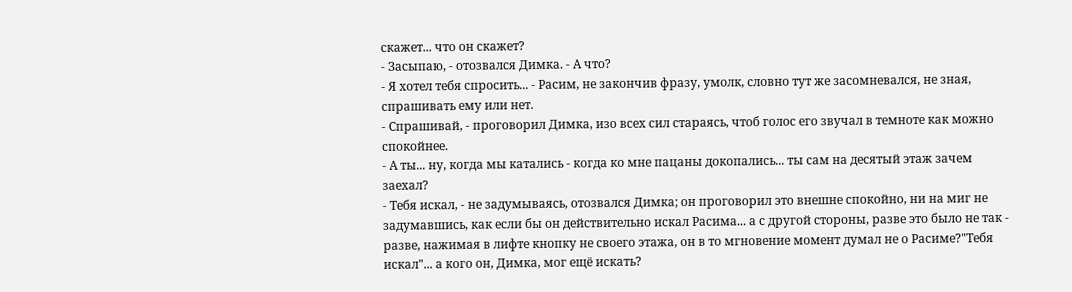скажет... что он скажет?
- Засыпаю, - отозвался Димка. - А что?
- Я хотел тебя спросить... - Расим, не закончив фразу, умолк, словно тут же засомневался, не зная, спрашивать ему или нет.
- Спрашивай, - проговорил Димка, изо всех сил стараясь, чтоб голос его звучал в темноте как можно спокойнее.
- А ты... ну, когда мы катались - когда ко мне пацаны докопались... ты сам на десятый этаж зачем заехал?
- Тебя искал, - не задумываясь, отозвался Димка; он проговорил это внешне спокойно, ни на миг не задумавшись, как если бы он действительно искал Расима... а с другой стороны, разве это было не так - разве, нажимая в лифте кнопку не своего этажа, он в то мгновение момент думал не о Расиме?"Тебя искал"... а кого он, Димка, мог ещё искать?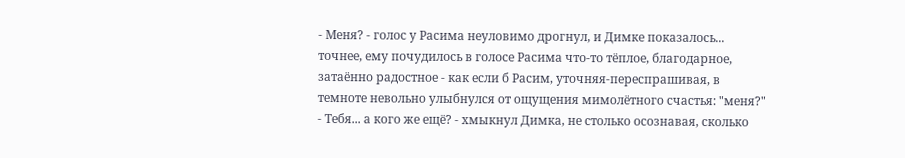- Меня? - голос у Расима неуловимо дрогнул, и Димке показалось... точнее, ему почудилось в голосе Расима что-то тёплое, благодарное, затаённо радостное - как если б Расим, уточняя-переспрашивая, в темноте невольно улыбнулся от ощущения мимолётного счастья: "меня?"
- Тебя... а кого же ещё? - хмыкнул Димка, не столько осознавая, сколько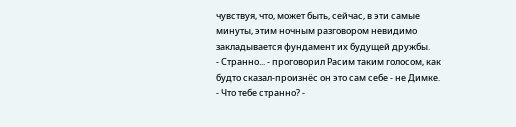чувствуя, что, может быть, сейчас, в эти самые минуты, этим ночным разговором невидимо закладывается фундамент их будущей дружбы.
- Странно... - проговорил Расим таким голосом, как будто сказал-произнёс он это сам себе - не Димке.
- Что тебе странно? -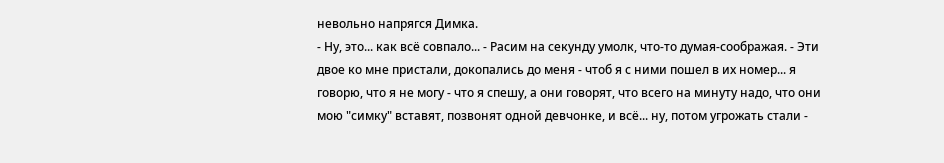невольно напрягся Димка.
- Ну, это... как всё совпало... - Расим на секунду умолк, что-то думая-соображая. - Эти двое ко мне пристали, докопались до меня - чтоб я с ними пошел в их номер... я говорю, что я не могу - что я спешу, а они говорят, что всего на минуту надо, что они мою "симку" вставят, позвонят одной девчонке, и всё... ну, потом угрожать стали -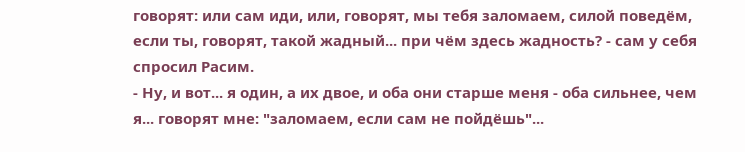говорят: или сам иди, или, говорят, мы тебя заломаем, силой поведём, если ты, говорят, такой жадный... при чём здесь жадность? - сам у себя спросил Расим.
- Ну, и вот... я один, а их двое, и оба они старше меня - оба сильнее, чем я... говорят мне: "заломаем, если сам не пойдёшь"...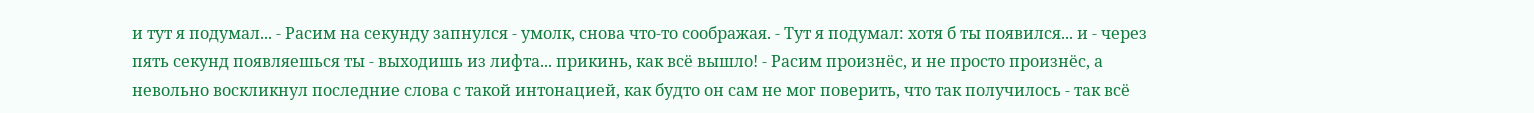и тут я подумал... - Расим на секунду запнулся - умолк, снова что-то соображая. - Тут я подумал: хотя б ты появился... и - через пять секунд появляешься ты - выходишь из лифта... прикинь, как всё вышло! - Расим произнёс, и не просто произнёс, а невольно воскликнул последние слова с такой интонацией, как будто он сам не мог поверить, что так получилось - так всё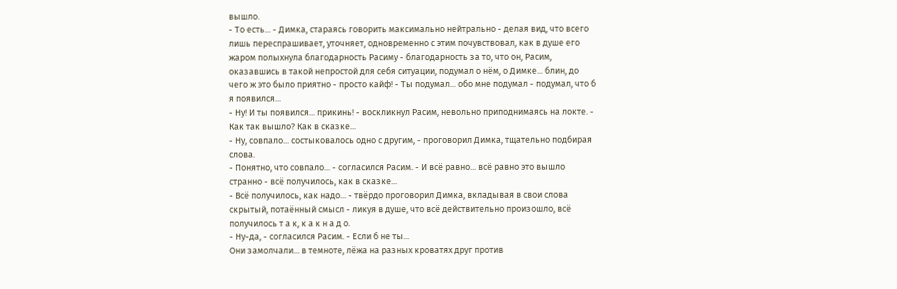вышло.
- То есть... - Димка, стараясь говорить максимально нейтрально - делая вид, что всего лишь переспрашивает, уточняет, одновременно с этим почувствовал, как в душе его жаром полыхнула благодарность Расиму - благодарность за то, что он, Расим, оказавшись в такой непростой для себя ситуации, подумал о нём, о Димке... блин, до чего ж это было приятно - просто кайф! - Ты подумал... обо мне подумал - подумал, что б я появился...
- Ну! И ты появился... прикинь! - воскликнул Расим, невольно приподнимаясь на локте. - Как так вышло? Как в сказке...
- Ну, совпало... состыковалось одно с другим, - проговорил Димка, тщательно подбирая слова.
- Понятно, что совпало... - согласился Расим. - И всё равно... всё равно это вышло странно - всё получилось, как в сказке...
- Всё получилось, как надо... - твёрдо проговорил Димка, вкладывая в свои слова скрытый, потаённый смысл - ликуя в душе, что всё действительно произошло, всё получилось т а к, к а к н а д о.
- Ну-да, - согласился Расим. - Если б не ты...
Они замолчали... в темноте, лёжа на разных кроватях друг против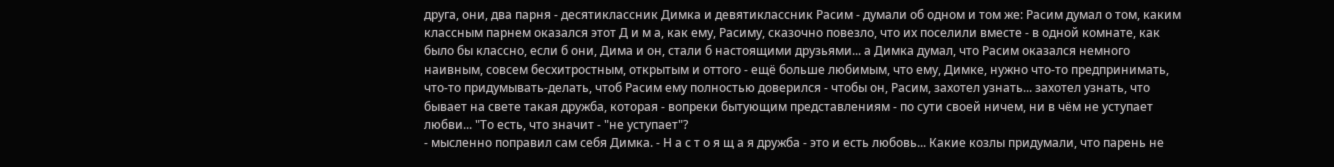друга, они, два парня - десятиклассник Димка и девятиклассник Расим - думали об одном и том же: Расим думал о том, каким классным парнем оказался этот Д и м а, как ему, Расиму, сказочно повезло, что их поселили вместе - в одной комнате, как было бы классно, если б они, Дима и он, стали б настоящими друзьями... а Димка думал, что Расим оказался немного наивным, совсем бесхитростным, открытым и оттого - ещё больше любимым, что ему, Димке, нужно что-то предпринимать, что-то придумывать-делать, чтоб Расим ему полностью доверился - чтобы он, Расим, захотел узнать... захотел узнать, что бывает на свете такая дружба, которая - вопреки бытующим представлениям - по сути своей ничем, ни в чём не уступает любви... "То есть, что значит - "не уступает"?
- мысленно поправил сам себя Димка. - Н а с т о я щ а я дружба - это и есть любовь... Какие козлы придумали, что парень не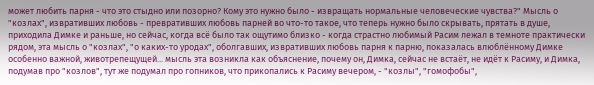может любить парня - что это стыдно или позорно? Кому это нужно было - извращать нормальные человеческие чувства?" Мысль о "козлах", извративших любовь - превративших любовь парней во что-то такое, что теперь нужно было скрывать, прятать в душе, приходила Димке и раньше, но сейчас, когда всё было так ощутимо близко - когда страстно любимый Расим лежал в темноте практически рядом, эта мысль о "козлах", "о каких-то уродах", оболгавших, извративших любовь парня к парню, показалась влюблённому Димке особенно важной, животрепещущей... мысль эта возникла как объяснение, почему он, Димка, сейчас не встаёт, не идёт к Расиму, и Димка, подумав про "козлов", тут же подумал про гопников, что прикопались к Расиму вечером, - "козлы", "гомофобы",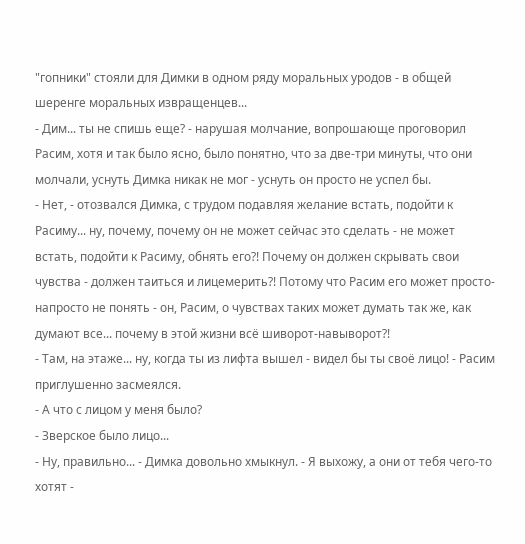"гопники" стояли для Димки в одном ряду моральных уродов - в общей шеренге моральных извращенцев...
- Дим... ты не спишь еще? - нарушая молчание, вопрошающе проговорил Расим, хотя и так было ясно, было понятно, что за две-три минуты, что они молчали, уснуть Димка никак не мог - уснуть он просто не успел бы.
- Нет, - отозвался Димка, с трудом подавляя желание встать, подойти к Расиму... ну, почему, почему он не может сейчас это сделать - не может встать, подойти к Расиму, обнять его?! Почему он должен скрывать свои чувства - должен таиться и лицемерить?! Потому что Расим его может просто-напросто не понять - он, Расим, о чувствах таких может думать так же, как думают все... почему в этой жизни всё шиворот-навыворот?!
- Там, на этаже... ну, когда ты из лифта вышел - видел бы ты своё лицо! - Расим приглушенно засмеялся.
- А что с лицом у меня было?
- Зверское было лицо...
- Ну, правильно... - Димка довольно хмыкнул. - Я выхожу, а они от тебя чего-то хотят -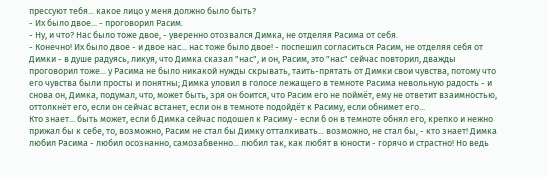прессуют тебя... какое лицо у меня должно было быть?
- Их было двое... - проговорил Расим.
- Ну, и что? Нас было тоже двое, - уверенно отозвался Димка, не отделяя Расима от себя.
- Конечно! Их было двое - и двое нас... нас тоже было двое! - поспешил согласиться Расим, не отделяя себя от Димки - в душе радуясь, ликуя, что Димка сказал "нас", и он, Расим, это "нас" сейчас повторил, дважды проговорил тоже... у Расима не было никакой нужды скрывать, таить-прятать от Димки свои чувства, потому что его чувства были просты и понятны; Димка уловил в голосе лежащего в темноте Расима невольную радость - и снова он, Димка, подумал, что, может быть, зря он боится, что Расим его не поймёт, ему не ответит взаимностью, оттолкнёт его, если он сейчас встанет, если он в темноте подойдёт к Расиму, если обнимет его...
Кто знает... быть может, если б Димка сейчас подошел к Расиму - если б он в темноте обнял его, крепко и нежно прижал бы к себе, то, возможно, Расим не стал бы Димку отталкивать... возможно, не стал бы, - кто знает! Димка любил Расима - любил осознанно, самозабвенно... любил так, как любят в юности - горячо и страстно! Но ведь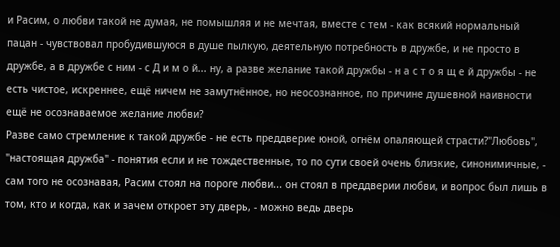и Расим, о любви такой не думая, не помышляя и не мечтая, вместе с тем - как всякий нормальный пацан - чувствовал пробудившуюся в душе пылкую, деятельную потребность в дружбе, и не просто в дружбе, а в дружбе с ним - с Д и м о й... ну, а разве желание такой дружбы - н а с т о я щ е й дружбы - не есть чистое, искреннее, ещё ничем не замутнённое, но неосознанное, по причине душевной наивности ещё не осознаваемое желание любви?
Разве само стремление к такой дружбе - не есть преддверие юной, огнём опаляющей страсти?"Любовь", "настоящая дружба" - понятия если и не тождественные, то по сути своей очень близкие, синонимичные, - сам того не осознавая, Расим стоял на пороге любви... он стоял в преддверии любви, и вопрос был лишь в том, кто и когда, как и зачем откроет эту дверь, - можно ведь дверь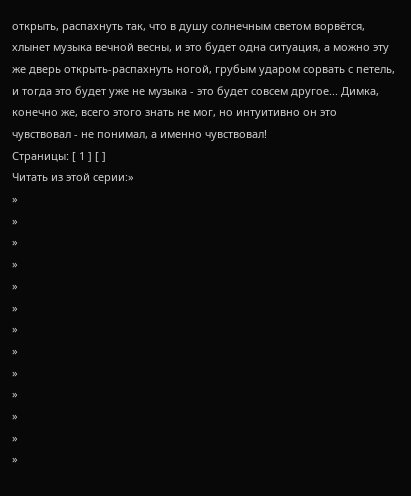открыть, распахнуть так, что в душу солнечным светом ворвётся, хлынет музыка вечной весны, и это будет одна ситуация, а можно эту же дверь открыть-распахнуть ногой, грубым ударом сорвать с петель, и тогда это будет уже не музыка - это будет совсем другое... Димка, конечно же, всего этого знать не мог, но интуитивно он это чувствовал - не понимал, а именно чувствовал!
Страницы: [ 1 ] [ ]
Читать из этой серии:»
»
»
»
»
»
»
»
»
»
»
»
»
»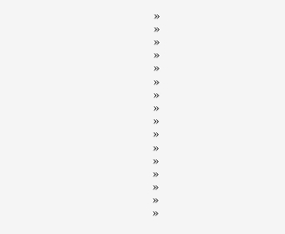»
»
»
»
»
»
»
»
»
»
»
»
»
»
»
»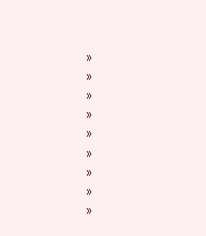»
»
»
»
»
»
»
»
»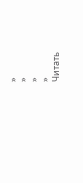»
»
»
»
Читать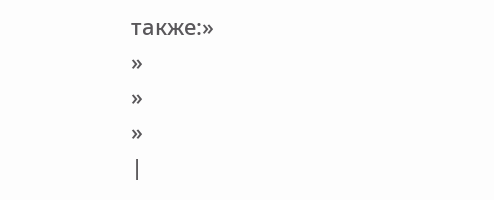также:»
»
»
»
|